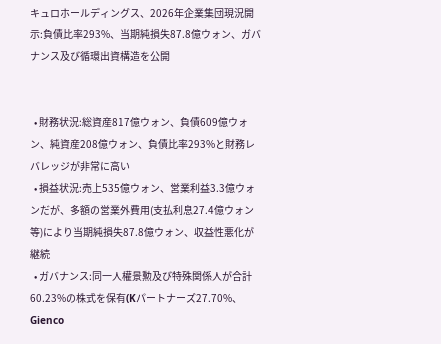キュロホールディングス、2026年企業集団現況開示:負債比率293%、当期純損失87.8億ウォン、ガバナンス及び循環出資構造を公開


  • 財務状況:総資産817億ウォン、負債609億ウォン、純資産208億ウォン、負債比率293%と財務レバレッジが非常に高い
  • 損益状況:売上535億ウォン、営業利益3.3億ウォンだが、多額の営業外費用(支払利息27.4億ウォン等)により当期純損失87.8億ウォン、収益性悪化が継続
  • ガバナンス:同一人權景勲及び特殊関係人が合計60.23%の株式を保有(Kパートナーズ27.70%、Gienco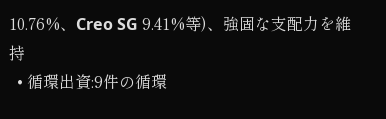10.76%、Creo SG 9.41%等)、強固な支配力を維持
  • 循環出資:9件の循環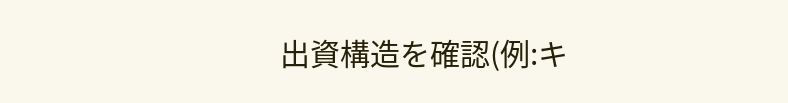出資構造を確認(例:キ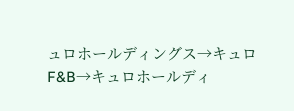ュロホールディングス→キュロF&B→キュロホールディ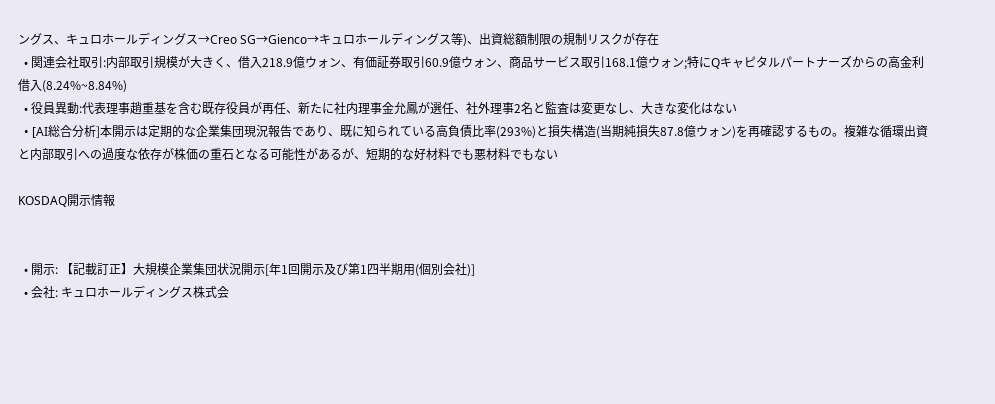ングス、キュロホールディングス→Creo SG→Gienco→キュロホールディングス等)、出資総額制限の規制リスクが存在
  • 関連会社取引:内部取引規模が大きく、借入218.9億ウォン、有価証券取引60.9億ウォン、商品サービス取引168.1億ウォン;特にQキャピタルパートナーズからの高金利借入(8.24%~8.84%)
  • 役員異動:代表理事趙重基を含む既存役員が再任、新たに社内理事金允鳳が選任、社外理事2名と監査は変更なし、大きな変化はない
  • [AI総合分析]本開示は定期的な企業集団現況報告であり、既に知られている高負債比率(293%)と損失構造(当期純損失87.8億ウォン)を再確認するもの。複雑な循環出資と内部取引への過度な依存が株価の重石となる可能性があるが、短期的な好材料でも悪材料でもない

KOSDAQ開示情報


  • 開示: 【記載訂正】大規模企業集団状況開示[年1回開示及び第1四半期用(個別会社)]
  • 会社: キュロホールディングス株式会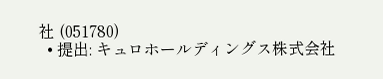社 (051780)
  • 提出: キュロホールディングス株式会社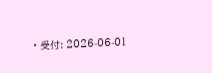• 受付: 2026-06-01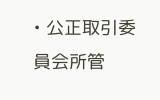• 公正取引委員会所管